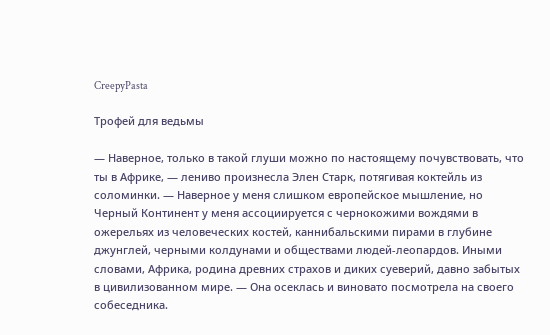CreepyPasta

Трофей для ведьмы

— Наверное, только в такой глуши можно по настоящему почувствовать, что ты в Африке, — лениво произнесла Элен Старк, потягивая коктейль из соломинки. — Наверное у меня слишком европейское мышление, но Черный Континент у меня ассоциируется с чернокожими вождями в ожерельях из человеческих костей, каннибальскими пирами в глубине джунглей, черными колдунами и обществами людей-леопардов. Иными словами, Африка, родина древних страхов и диких суеверий, давно забытых в цивилизованном мире. — Она осеклась и виновато посмотрела на своего собеседника.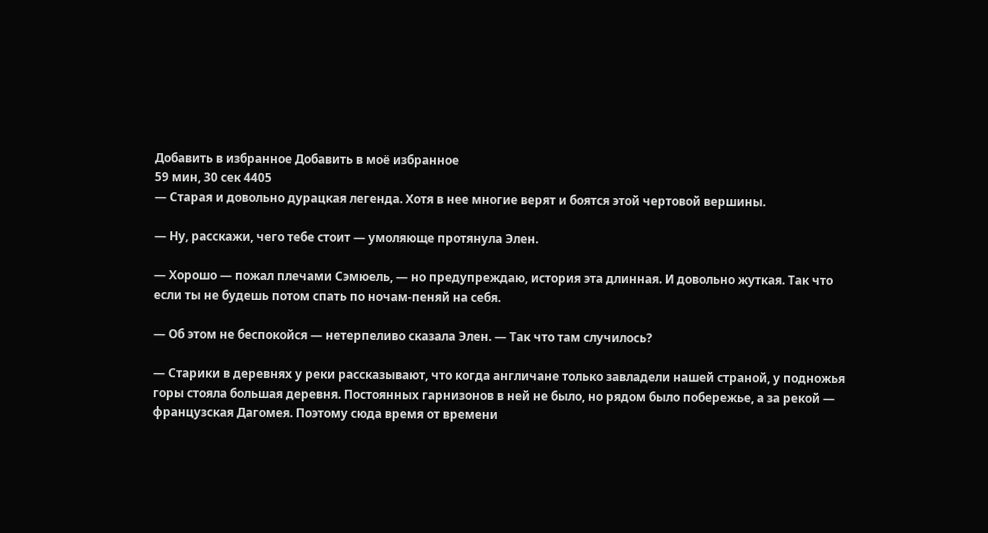Добавить в избранное Добавить в моё избранное
59 мин, 30 сек 4405
— Старая и довольно дурацкая легенда. Хотя в нее многие верят и боятся этой чертовой вершины.

— Ну, расскажи, чего тебе стоит — умоляюще протянула Элен.

— Хорошо — пожал плечами Сэмюель, — но предупреждаю, история эта длинная. И довольно жуткая. Так что если ты не будешь потом спать по ночам-пеняй на себя.

— Об этом не беспокойся — нетерпеливо сказала Элен. — Так что там случилось?

— Старики в деревнях у реки рассказывают, что когда англичане только завладели нашей страной, у подножья горы стояла большая деревня. Постоянных гарнизонов в ней не было, но рядом было побережье, а за рекой — французская Дагомея. Поэтому сюда время от времени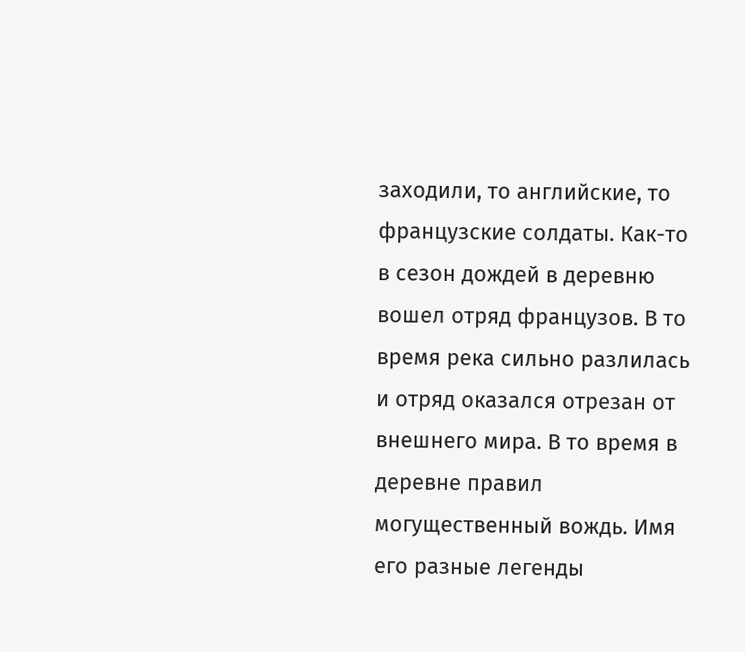заходили, то английские, то французские солдаты. Как-то в сезон дождей в деревню вошел отряд французов. В то время река сильно разлилась и отряд оказался отрезан от внешнего мира. В то время в деревне правил могущественный вождь. Имя его разные легенды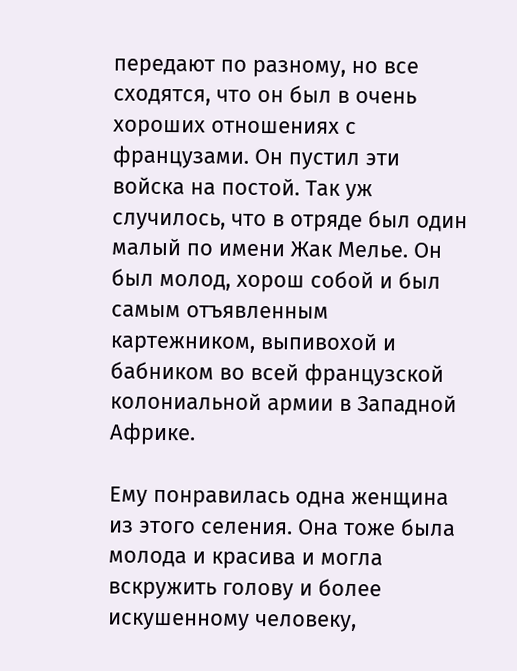передают по разному, но все сходятся, что он был в очень хороших отношениях с французами. Он пустил эти войска на постой. Так уж случилось, что в отряде был один малый по имени Жак Мелье. Он был молод, хорош собой и был самым отъявленным картежником, выпивохой и бабником во всей французской колониальной армии в Западной Африке.

Ему понравилась одна женщина из этого селения. Она тоже была молода и красива и могла вскружить голову и более искушенному человеку,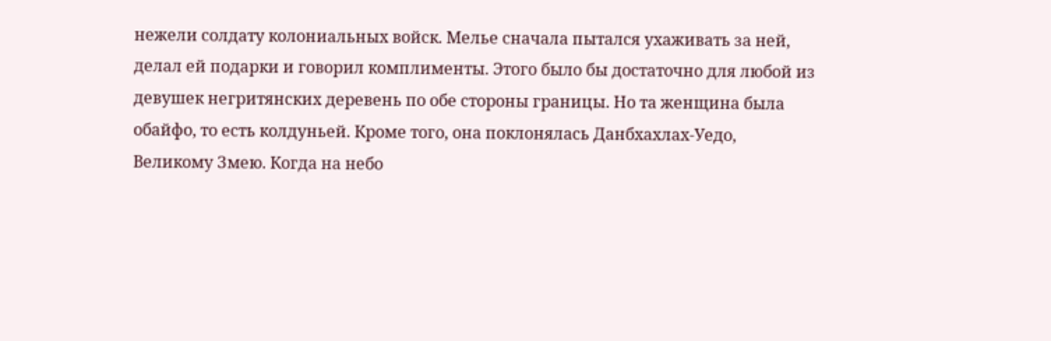нежели солдату колониальных войск. Мелье сначала пытался ухаживать за ней, делал ей подарки и говорил комплименты. Этого было бы достаточно для любой из девушек негритянских деревень по обе стороны границы. Но та женщина была обайфо, то есть колдуньей. Кроме того, она поклонялась Данбхахлах-Уедо, Великому Змею. Когда на небо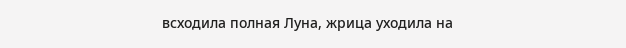всходила полная Луна, жрица уходила на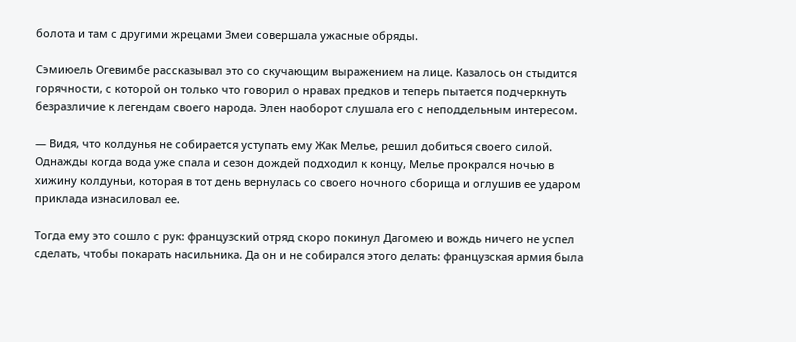болота и там с другими жрецами Змеи совершала ужасные обряды.

Сэмиюель Огевимбе рассказывал это со скучающим выражением на лице. Казалось он стыдится горячности, с которой он только что говорил о нравах предков и теперь пытается подчеркнуть безразличие к легендам своего народа. Элен наоборот слушала его с неподдельным интересом.

— Видя, что колдунья не собирается уступать ему Жак Мелье, решил добиться своего силой. Однажды когда вода уже спала и сезон дождей подходил к концу, Мелье прокрался ночью в хижину колдуньи, которая в тот день вернулась со своего ночного сборища и оглушив ее ударом приклада изнасиловал ее.

Тогда ему это сошло с рук: французский отряд скоро покинул Дагомею и вождь ничего не успел сделать, чтобы покарать насильника. Да он и не собирался этого делать: французская армия была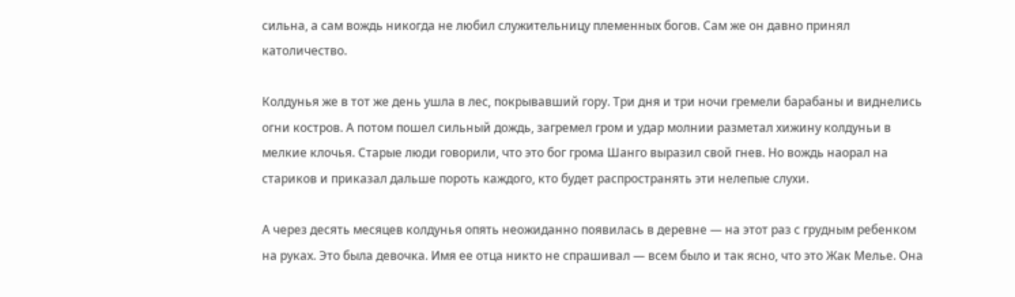сильна, а сам вождь никогда не любил служительницу племенных богов. Сам же он давно принял католичество.

Колдунья же в тот же день ушла в лес, покрывавший гору. Три дня и три ночи гремели барабаны и виднелись огни костров. А потом пошел сильный дождь, загремел гром и удар молнии разметал хижину колдуньи в мелкие клочья. Старые люди говорили, что это бог грома Шанго выразил свой гнев. Но вождь наорал на стариков и приказал дальше пороть каждого, кто будет распространять эти нелепые слухи.

А через десять месяцев колдунья опять неожиданно появилась в деревне — на этот раз с грудным ребенком на руках. Это была девочка. Имя ее отца никто не спрашивал — всем было и так ясно, что это Жак Мелье. Она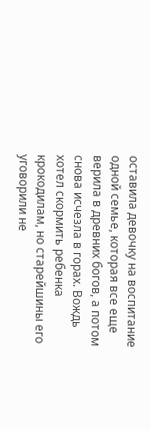оставила девочку на воспитание одной семье, которая все еще верила в древних богов, а потом снова исчезла в горах. Вождь хотел скормить ребенка крокодилам, но старейшины его уговорили не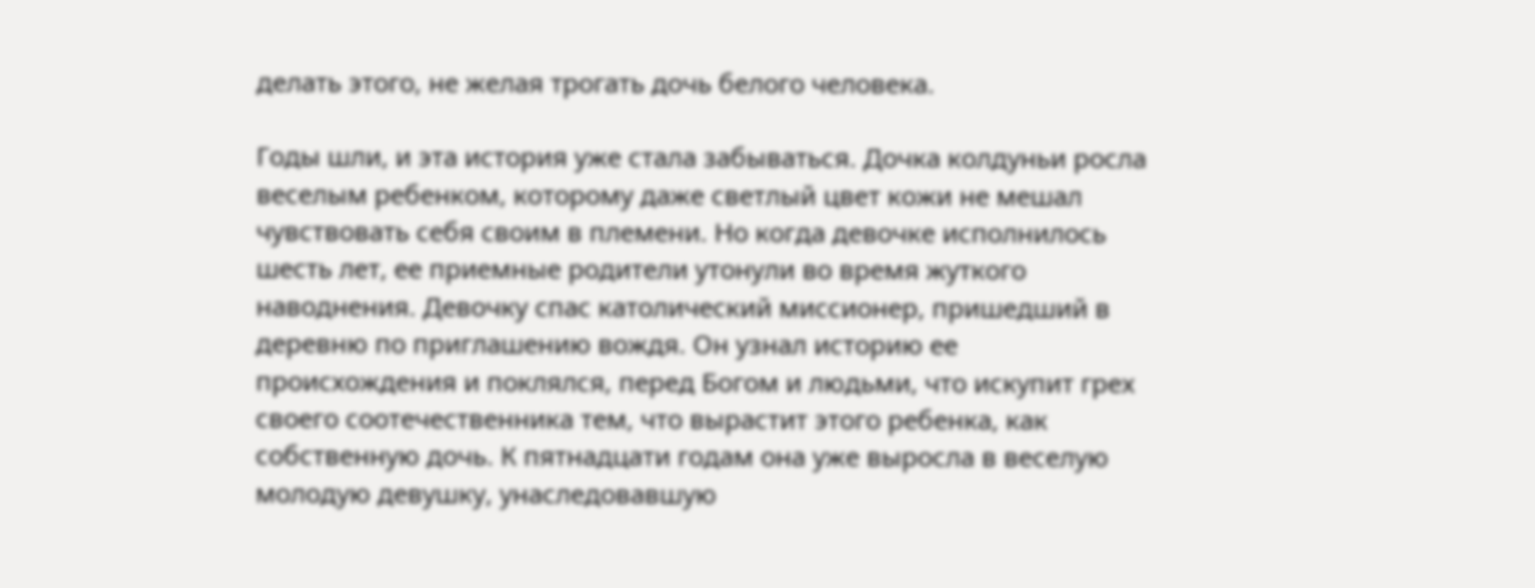делать этого, не желая трогать дочь белого человека.

Годы шли, и эта история уже стала забываться. Дочка колдуньи росла веселым ребенком, которому даже светлый цвет кожи не мешал чувствовать себя своим в племени. Но когда девочке исполнилось шесть лет, ее приемные родители утонули во время жуткого наводнения. Девочку спас католический миссионер, пришедший в деревню по приглашению вождя. Он узнал историю ее происхождения и поклялся, перед Богом и людьми, что искупит грех своего соотечественника тем, что вырастит этого ребенка, как собственную дочь. К пятнадцати годам она уже выросла в веселую молодую девушку, унаследовавшую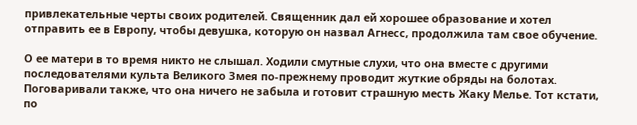привлекательные черты своих родителей. Священник дал ей хорошее образование и хотел отправить ее в Европу, чтобы девушка, которую он назвал Агнесс, продолжила там свое обучение.

О ее матери в то время никто не слышал. Ходили смутные слухи, что она вместе с другими последователями культа Великого Змея по-прежнему проводит жуткие обряды на болотах. Поговаривали также, что она ничего не забыла и готовит страшную месть Жаку Мелье. Тот кстати, по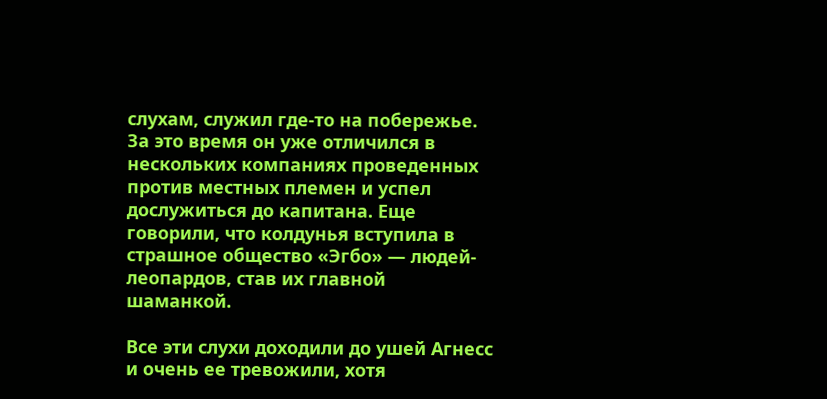слухам, служил где-то на побережье. За это время он уже отличился в нескольких компаниях проведенных против местных племен и успел дослужиться до капитана. Еще говорили, что колдунья вступила в страшное общество «Эгбо» — людей-леопардов, став их главной шаманкой.

Все эти слухи доходили до ушей Агнесс и очень ее тревожили, хотя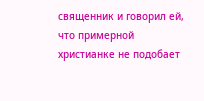священник и говорил ей, что примерной христианке не подобает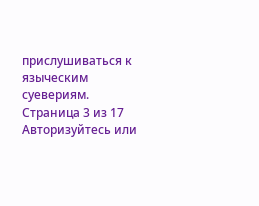прислушиваться к языческим суевериям.
Страница 3 из 17
Авторизуйтесь или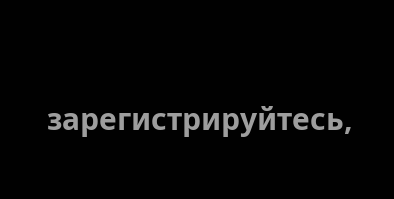зарегистрируйтесь,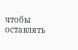чтобы оставлять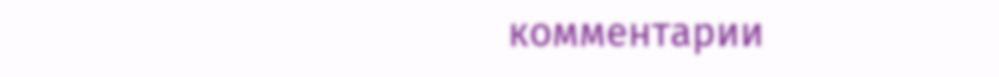комментарии